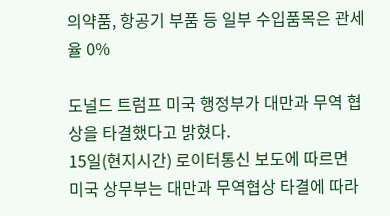의약품, 항공기 부품 등 일부 수입품목은 관세율 0%

도널드 트럼프 미국 행정부가 대만과 무역 협상을 타결했다고 밝혔다.
15일(현지시간) 로이터통신 보도에 따르면 미국 상무부는 대만과 무역협상 타결에 따라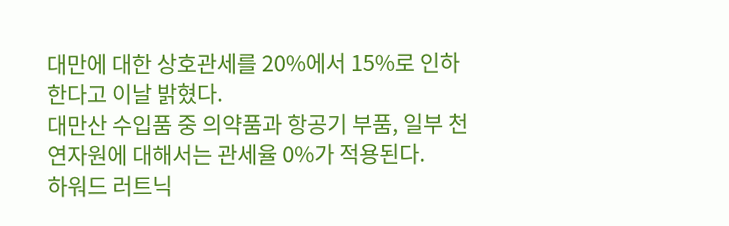대만에 대한 상호관세를 20%에서 15%로 인하한다고 이날 밝혔다.
대만산 수입품 중 의약품과 항공기 부품, 일부 천연자원에 대해서는 관세율 0%가 적용된다.
하워드 러트닉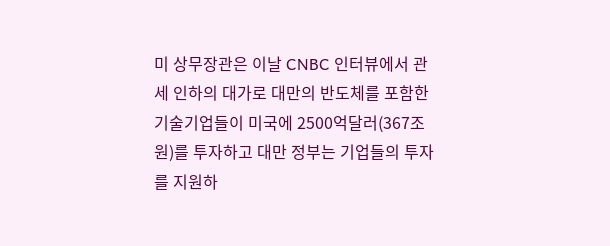미 상무장관은 이날 CNBC 인터뷰에서 관세 인하의 대가로 대만의 반도체를 포함한 기술기업들이 미국에 2500억달러(367조원)를 투자하고 대만 정부는 기업들의 투자를 지원하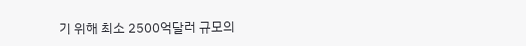기 위해 최소 2500억달러 규모의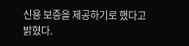신용 보증을 제공하기로 했다고 밝혔다.